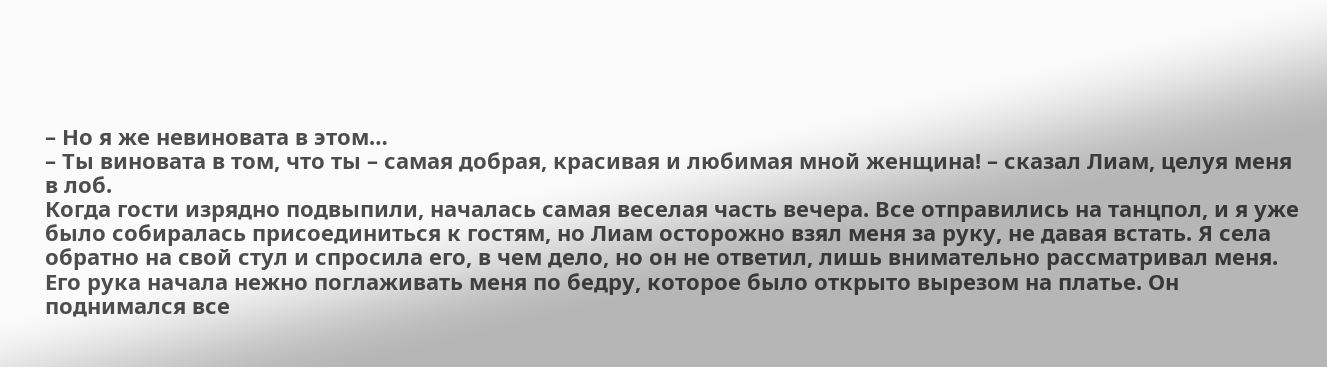– Но я же невиновата в этом…
– Ты виновата в том, что ты – самая добрая, красивая и любимая мной женщина! – сказал Лиам, целуя меня в лоб.
Когда гости изрядно подвыпили, началась самая веселая часть вечера. Все отправились на танцпол, и я уже было собиралась присоединиться к гостям, но Лиам осторожно взял меня за руку, не давая встать. Я села обратно на свой стул и спросила его, в чем дело, но он не ответил, лишь внимательно рассматривал меня.
Его рука начала нежно поглаживать меня по бедру, которое было открыто вырезом на платье. Он поднимался все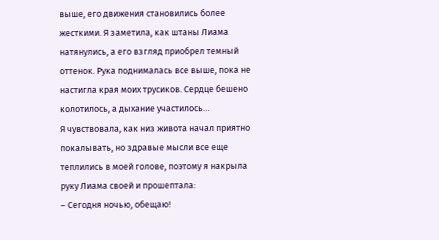выше, его движения становились более жесткими. Я заметила, как штаны Лиама натянулись, а его взгляд приобрел темный оттенок. Рука поднималась все выше, пока не настигла края моих трусиков. Сердце бешено колотилось, а дыхание участилось…
Я чувствовала, как низ живота начал приятно покалывать, но здравые мысли все еще теплились в моей голове, поэтому я накрыла руку Лиама своей и прошептала:
– Сегодня ночью, обещаю!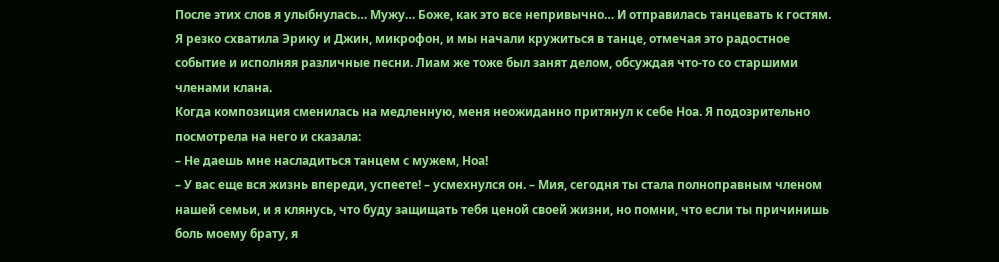После этих слов я улыбнулась… Мужу… Боже, как это все непривычно… И отправилась танцевать к гостям.
Я резко схватила Эрику и Джин, микрофон, и мы начали кружиться в танце, отмечая это радостное событие и исполняя различные песни. Лиам же тоже был занят делом, обсуждая что-то со старшими членами клана.
Когда композиция сменилась на медленную, меня неожиданно притянул к себе Ноа. Я подозрительно посмотрела на него и сказала:
– Не даешь мне насладиться танцем с мужем, Ноа!
– У вас еще вся жизнь впереди, успеете! – усмехнулся он. – Мия, сегодня ты стала полноправным членом нашей семьи, и я клянусь, что буду защищать тебя ценой своей жизни, но помни, что если ты причинишь боль моему брату, я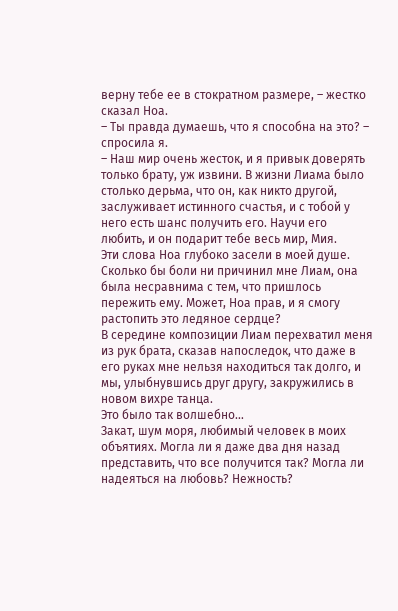верну тебе ее в стократном размере, – жестко сказал Ноа.
– Ты правда думаешь, что я способна на это? – спросила я.
– Наш мир очень жесток, и я привык доверять только брату, уж извини. В жизни Лиама было столько дерьма, что он, как никто другой, заслуживает истинного счастья, и с тобой у него есть шанс получить его. Научи его любить, и он подарит тебе весь мир, Мия.
Эти слова Ноа глубоко засели в моей душе. Сколько бы боли ни причинил мне Лиам, она была несравнима с тем, что пришлось пережить ему. Может, Ноа прав, и я смогу растопить это ледяное сердце?
В середине композиции Лиам перехватил меня из рук брата, сказав напоследок, что даже в его руках мне нельзя находиться так долго, и мы, улыбнувшись друг другу, закружились в новом вихре танца.
Это было так волшебно…
Закат, шум моря, любимый человек в моих объятиях. Могла ли я даже два дня назад представить, что все получится так? Могла ли надеяться на любовь? Нежность?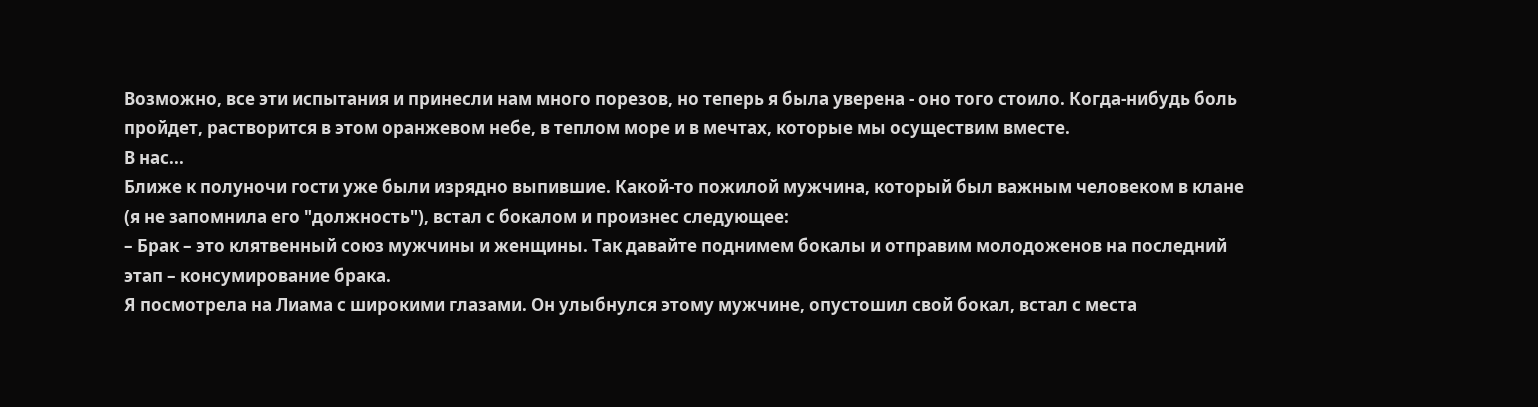Возможно, все эти испытания и принесли нам много порезов, но теперь я была уверена - оно того стоило. Когда-нибудь боль пройдет, растворится в этом оранжевом небе, в теплом море и в мечтах, которые мы осуществим вместе.
В нас...
Ближе к полуночи гости уже были изрядно выпившие. Какой-то пожилой мужчина, который был важным человеком в клане (я не запомнила его "должность"), встал с бокалом и произнес следующее:
– Брак – это клятвенный союз мужчины и женщины. Так давайте поднимем бокалы и отправим молодоженов на последний этап – консумирование брака.
Я посмотрела на Лиама с широкими глазами. Он улыбнулся этому мужчине, опустошил свой бокал, встал с места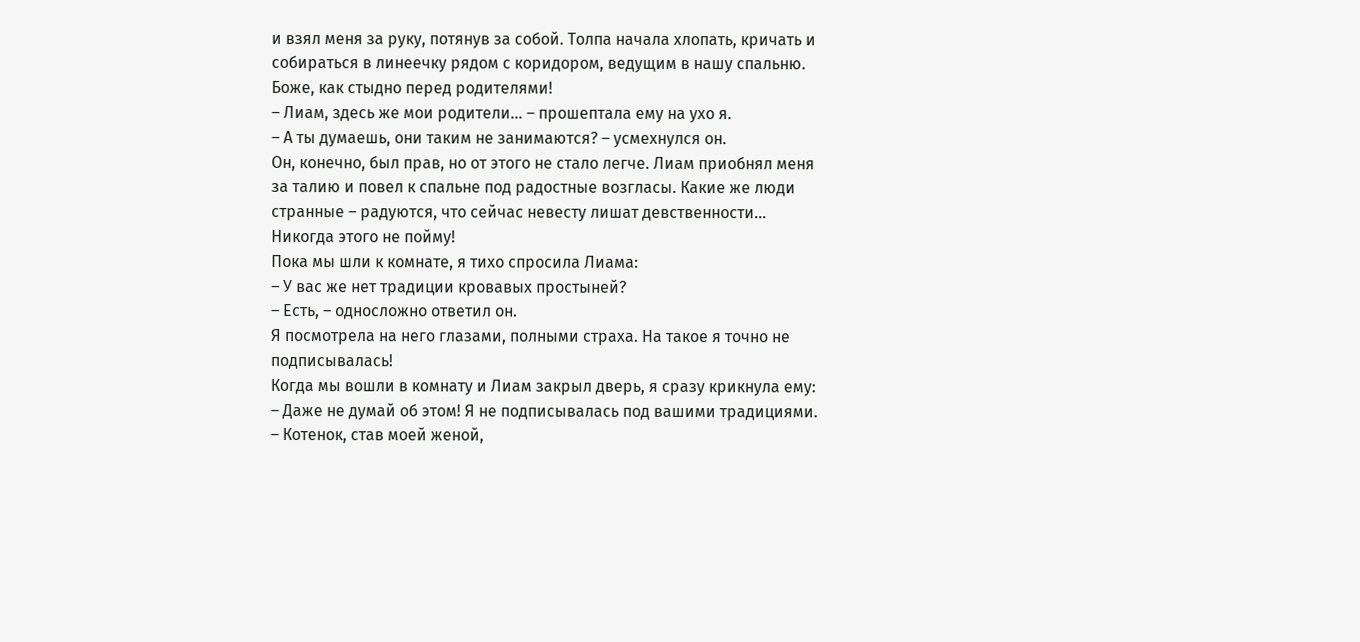и взял меня за руку, потянув за собой. Толпа начала хлопать, кричать и собираться в линеечку рядом с коридором, ведущим в нашу спальню.
Боже, как стыдно перед родителями!
– Лиам, здесь же мои родители… – прошептала ему на ухо я.
– А ты думаешь, они таким не занимаются? – усмехнулся он.
Он, конечно, был прав, но от этого не стало легче. Лиам приобнял меня за талию и повел к спальне под радостные возгласы. Какие же люди странные – радуются, что сейчас невесту лишат девственности… Никогда этого не пойму!
Пока мы шли к комнате, я тихо спросила Лиама:
– У вас же нет традиции кровавых простыней?
– Есть, – односложно ответил он.
Я посмотрела на него глазами, полными страха. На такое я точно не подписывалась!
Когда мы вошли в комнату и Лиам закрыл дверь, я сразу крикнула ему:
– Даже не думай об этом! Я не подписывалась под вашими традициями.
– Котенок, став моей женой,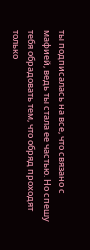ты подписалась на все, что связано с мафией, ведь ты стала ее частью. Но спешу тебя обрадовать тем, что обряд проходят только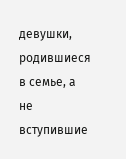девушки, родившиеся в семье, а не вступившие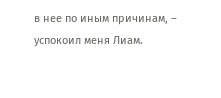в нее по иным причинам, – успокоил меня Лиам.